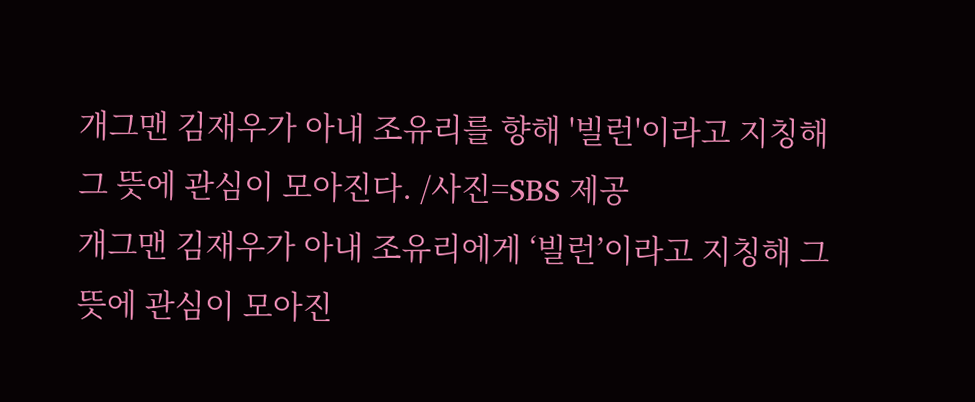개그맨 김재우가 아내 조유리를 향해 '빌런'이라고 지칭해 그 뜻에 관심이 모아진다. /사진=SBS 제공
개그맨 김재우가 아내 조유리에게 ‘빌런’이라고 지칭해 그 뜻에 관심이 모아진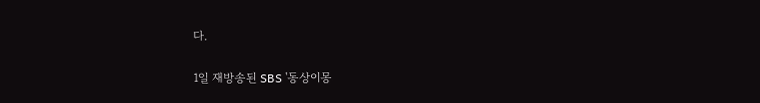다.

1일 재방송된 SBS '동상이몽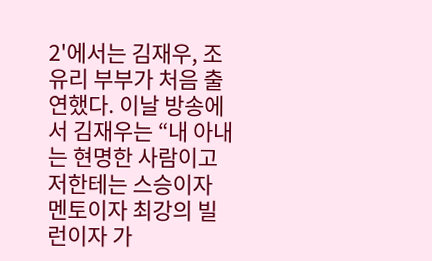2'에서는 김재우, 조유리 부부가 처음 출연했다. 이날 방송에서 김재우는 “내 아내는 현명한 사람이고 저한테는 스승이자 멘토이자 최강의 빌런이자 가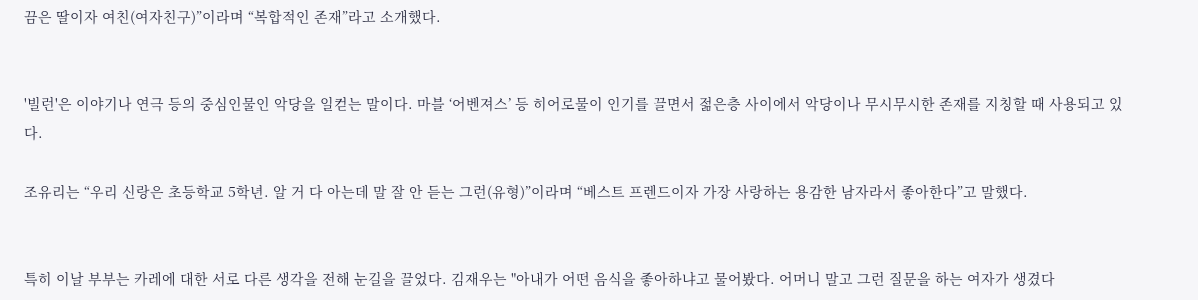끔은 딸이자 여친(여자친구)”이라며 “복합적인 존재”라고 소개했다.


'빌런'은 이야기나 연극 등의 중심인물인 악당을 일컫는 말이다. 마블 ‘어벤져스’ 등 히어로물이 인기를 끌면서 젊은층 사이에서 악당이나 무시무시한 존재를 지칭할 때 사용되고 있다.

조유리는 “우리 신랑은 초등학교 5학년. 알 거 다 아는데 말 잘 안 듣는 그런(유형)”이라며 “베스트 프렌드이자 가장 사랑하는 용감한 남자라서 좋아한다”고 말했다.


특히 이날 부부는 카레에 대한 서로 다른 생각을 전해 눈길을 끌었다. 김재우는 "아내가 어떤 음식을 좋아하냐고 물어봤다. 어머니 말고 그런 질문을 하는 여자가 생겼다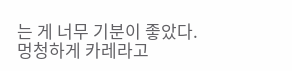는 게 너무 기분이 좋았다. 멍청하게 카레라고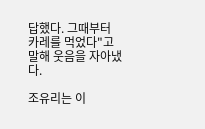답했다. 그때부터 카레를 먹었다"고 말해 웃음을 자아냈다.

조유리는 이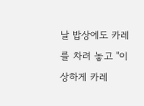날 밥상에도 카레를 차려 놓고 "이상하게 카레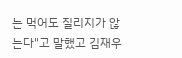는 먹어도 질리지가 않는다"고 말했고 김재우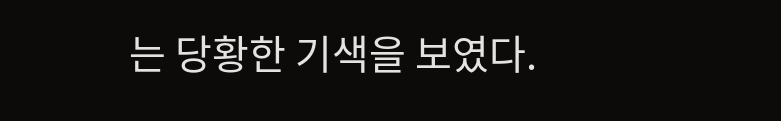는 당황한 기색을 보였다.